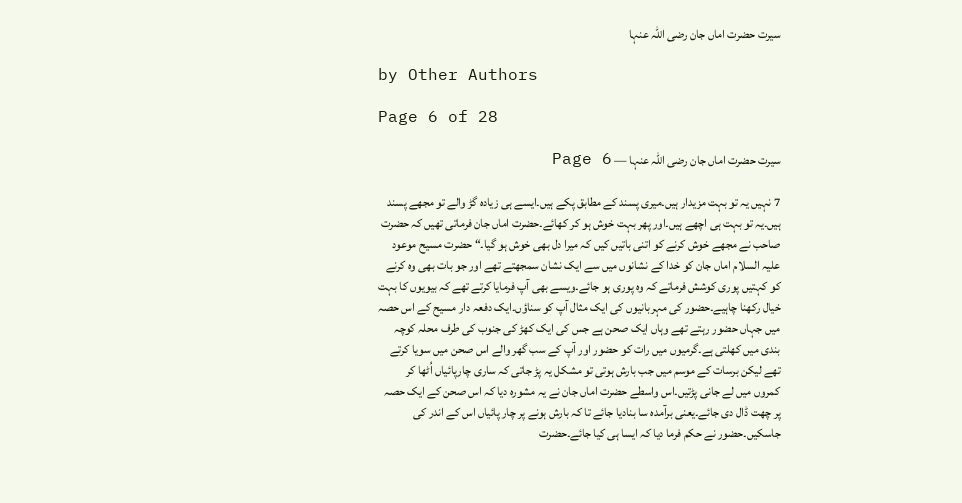سیرت حضرت اماں جان رضی اللہ عنہا

by Other Authors

Page 6 of 28

سیرت حضرت اماں جان رضی اللہ عنہا — Page 6

7 نہیں یہ تو بہت مزیدار ہیں۔میری پسند کے مطابق پکے ہیں۔ایسے ہی زیادہ گڑ والے تو مجھے پسند ہیں۔یہ تو بہت ہی اچھے ہیں۔اور پھر بہت خوش ہو کر کھائے۔حضرت اماں جان فرماتی تھیں کہ حضرت صاحب نے مجھے خوش کرنے کو اتنی باتیں کیں کہ میرا دل بھی خوش ہو گیا۔“ حضرت مسیح موعود علیہ السلام اماں جان کو خدا کے نشانوں میں سے ایک نشان سمجھتے تھے اور جو بات بھی وہ کرنے کو کہتیں پوری کوشش فرماتے کہ وہ پوری ہو جائے۔ویسے بھی آپ فرمایا کرتے تھے کہ بیویوں کا بہت خیال رکھنا چاہیے۔حضور کی مہربانیوں کی ایک مثال آپ کو سناؤں۔ایک دفعہ دار مسیح کے اس حصہ میں جہاں حضور رہتے تھے وہاں ایک صحن ہے جس کی ایک کھڑ کی جنوب کی طرف محلہ کوچہ بندی میں کھلتی ہے۔گرمیوں میں رات کو حضور اور آپ کے سب گھر والے اس صحن میں سویا کرتے تھے لیکن برسات کے موسم میں جب بارش ہوتی تو مشکل یہ پڑ جاتی کہ ساری چارپائیاں اُٹھا کر کمروں میں لے جانی پڑتیں۔اس واسطے حضرت اماں جان نے یہ مشورہ دیا کہ اس صحن کے ایک حصہ پر چھت ڈال دی جائے۔یعنی برآمدہ سا بنادیا جائے تا کہ بارش ہونے پر چار پائیاں اس کے اندر کی جاسکیں۔حضور نے حکم فرما دیا کہ ایسا ہی کیا جائے۔حضرت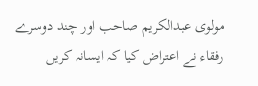مولوی عبدالکریم صاحب اور چند دوسرے رفقاء نے اعتراض کیا کہ ایسانہ کریں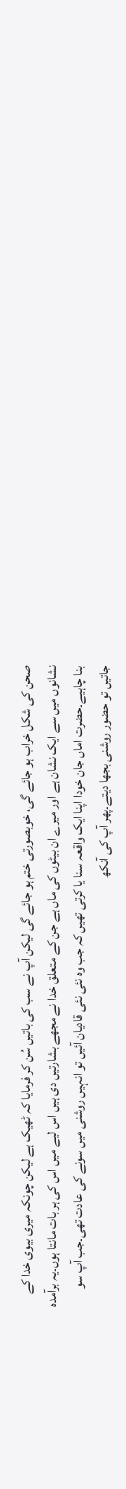صحن کی شکل خراب ہو جائے گی، خوبصورتی ختم ہو جائے گی لیکن آپ نے سب کی باتیں سُن کر فرمایا کہ ٹھیک ہے لیکن چونکہ میری بیوی خدا کے نشانوں میں سے ایک نشان ہے اور میرے ان بیٹوں کی ماں ہے جن کے متعلق خدا نے مجھے بشارتیں دی ہیں اس لیے میں اس کی ہر بات مانتا ہوں۔یہ برآمدہ بنا چاہیے۔حضرت اماں جان خودا اپنا ایک واقعہ سنا یا کرتی تھیں کہ جب وہ نئی نئی قادیان آئیں تو انہیں روشنی میں سونے کی عادت تھی۔جب آپ سو جاتیں تو حضور روشنی بجھا دیتے۔پھر آپ کی آنکھ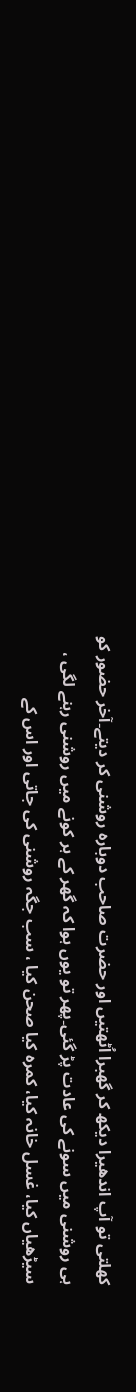کھلتی تو آپ اندھیرا دیکھ کر گھبرا اُٹھتیں اور حضرت صاحب دوبارہ روشنی کر دیتے۔آخر حضور کو ہی روشنی میں سونے کی عادت پڑ گئی۔پھر تو یوں ہوا کہ گھر کے ہر کونے میں روشنی رہنے لگی ، سیڑھیاں کیا، غسل خانہ کیا، کمرہ کیا صحن کیا ، سب جگہ روشنی کی جاتی اور اس کے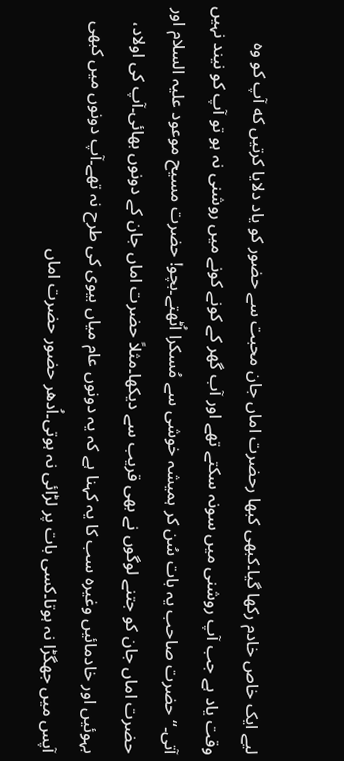لیے ایک خاص خادم رکھا گیا۔کبھی کبھا رحضرت اماں جان محبت سے حضور کو یاد دلایا کرتیں که آپ کو وہ وقت یاد ہے جب آپ روشنی میں سونہ سکتے تھے اور آب گھر کے کونے کونے میں روشنی نہ ہو تو آپ کو نیند نہیں آتی۔“ حضرت صاحب یہ بات سُن کر ہمیشہ خوشی سے مُسکرا اُٹھتے۔بچو! حضرت مسیح موعود علیہ السلام اور حضرت اماں جان کو جتنے لوگوں نے بھی قریب سے دیکھا۔مثلاً حضرت اماں جان کے دونوں بھائی۔آپ کی اولاد، بہوئیں اور خادمائیں وغیرہ سب کا یہ کہنا ہے کہ یہ دونوں عام میاں بیوی کی طرح نہ تھے۔آپ دونوں میں کبھی آپس میں جھگڑا نہ ہوتا۔کسی بات پر لڑائی نہ ہوتی۔اُدھر حضور حضرت اماں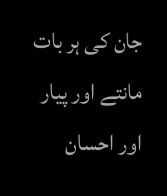جان کی ہر بات مانتے اور پیار اور احسان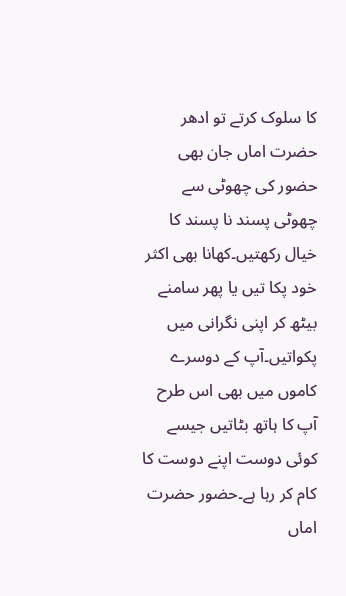کا سلوک کرتے تو ادھر حضرت اماں جان بھی حضور کی چھوٹی سے چھوٹی پسند نا پسند کا خیال رکھتیں۔کھانا بھی اکثر خود پکا تیں یا پھر سامنے بیٹھ کر اپنی نگرانی میں پکواتیں۔آپ کے دوسرے کاموں میں بھی اس طرح آپ کا ہاتھ بٹاتیں جیسے کوئی دوست اپنے دوست کا کام کر رہا ہے۔حضور حضرت اماں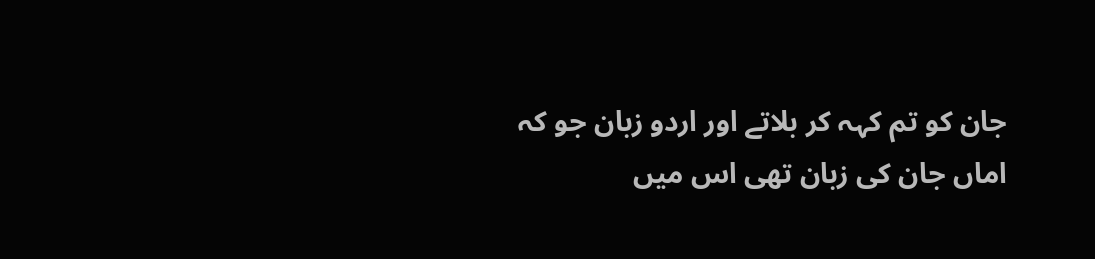جان کو تم کہہ کر بلاتے اور اردو زبان جو کہ اماں جان کی زبان تھی اس میں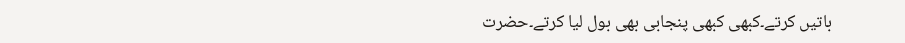باتیں کرتے۔کبھی کبھی پنجابی بھی بول لیا کرتے۔حضرت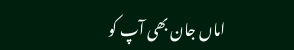اماں جان بھی آپ کو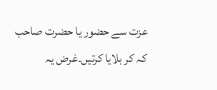عزت سے حضور یا حضرت صاحب کہ کر بلایا کرتیں۔غرض یہ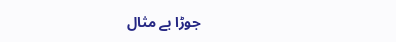جوڑا بے مثال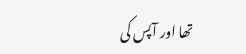تھا اور آپس کی